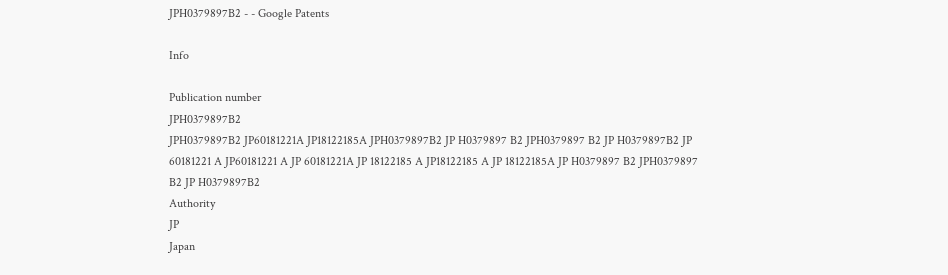JPH0379897B2 - - Google Patents

Info

Publication number
JPH0379897B2
JPH0379897B2 JP60181221A JP18122185A JPH0379897B2 JP H0379897 B2 JPH0379897 B2 JP H0379897B2 JP 60181221 A JP60181221 A JP 60181221A JP 18122185 A JP18122185 A JP 18122185A JP H0379897 B2 JPH0379897 B2 JP H0379897B2
Authority
JP
Japan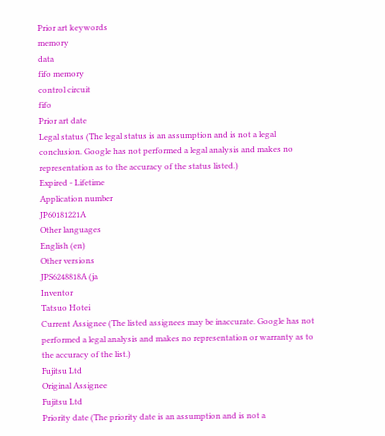Prior art keywords
memory
data
fifo memory
control circuit
fifo
Prior art date
Legal status (The legal status is an assumption and is not a legal conclusion. Google has not performed a legal analysis and makes no representation as to the accuracy of the status listed.)
Expired - Lifetime
Application number
JP60181221A
Other languages
English (en)
Other versions
JPS6248818A (ja
Inventor
Tatsuo Hotei
Current Assignee (The listed assignees may be inaccurate. Google has not performed a legal analysis and makes no representation or warranty as to the accuracy of the list.)
Fujitsu Ltd
Original Assignee
Fujitsu Ltd
Priority date (The priority date is an assumption and is not a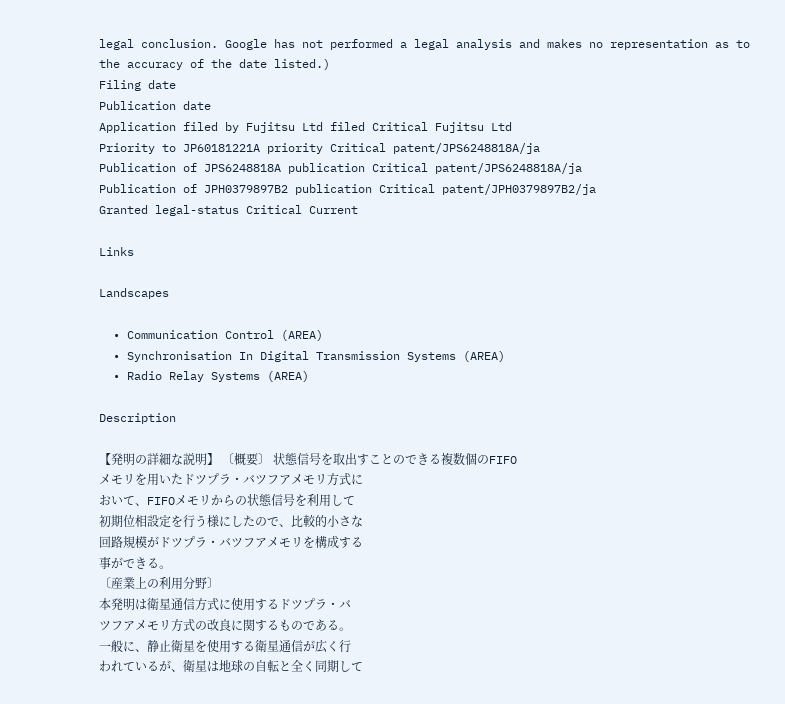legal conclusion. Google has not performed a legal analysis and makes no representation as to the accuracy of the date listed.)
Filing date
Publication date
Application filed by Fujitsu Ltd filed Critical Fujitsu Ltd
Priority to JP60181221A priority Critical patent/JPS6248818A/ja
Publication of JPS6248818A publication Critical patent/JPS6248818A/ja
Publication of JPH0379897B2 publication Critical patent/JPH0379897B2/ja
Granted legal-status Critical Current

Links

Landscapes

  • Communication Control (AREA)
  • Synchronisation In Digital Transmission Systems (AREA)
  • Radio Relay Systems (AREA)

Description

【発明の詳細な説明】 〔概要〕 状態信号を取出すことのできる複数個のFIFO
メモリを用いたドツプラ・バツフアメモリ方式に
おいて、FIFOメモリからの状態信号を利用して
初期位相設定を行う様にしたので、比較的小さな
回路規模がドツプラ・バツフアメモリを構成する
事ができる。
〔産業上の利用分野〕
本発明は衛星通信方式に使用するドツプラ・バ
ツフアメモリ方式の改良に関するものである。
一般に、静止衛星を使用する衛星通信が広く行
われているが、衛星は地球の自転と全く同期して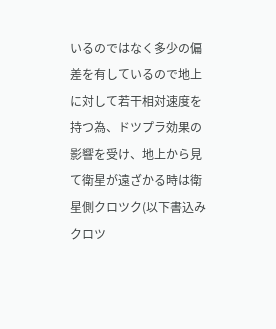いるのではなく多少の偏差を有しているので地上
に対して若干相対速度を持つ為、ドツプラ効果の
影響を受け、地上から見て衛星が遠ざかる時は衛
星側クロツク(以下書込みクロツ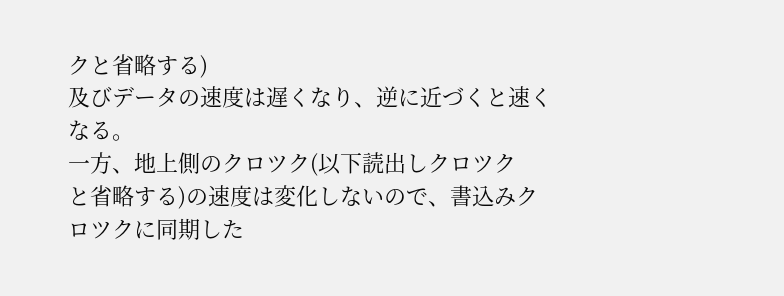クと省略する)
及びデータの速度は遅くなり、逆に近づくと速く
なる。
一方、地上側のクロツク(以下読出しクロツク
と省略する)の速度は変化しないので、書込みク
ロツクに同期した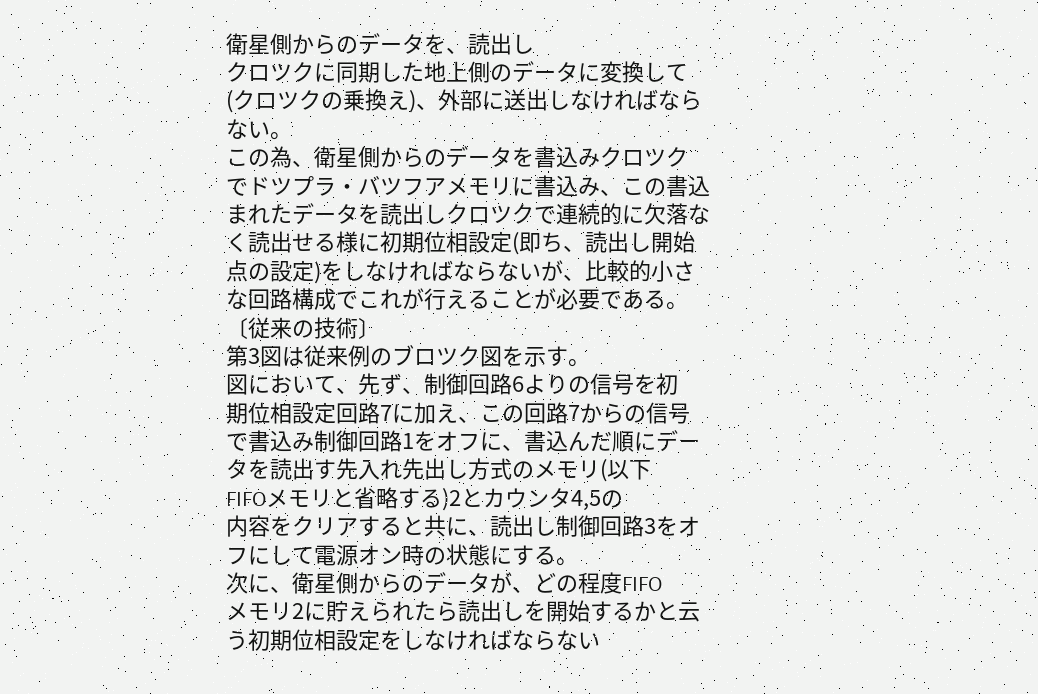衛星側からのデータを、読出し
クロツクに同期した地上側のデータに変換して
(クロツクの乗換え)、外部に送出しなければなら
ない。
この為、衛星側からのデータを書込みクロツク
でドツプラ・バツフアメモリに書込み、この書込
まれたデータを読出しクロツクで連続的に欠落な
く読出せる様に初期位相設定(即ち、読出し開始
点の設定)をしなければならないが、比較的小さ
な回路構成でこれが行えることが必要である。
〔従来の技術〕
第3図は従来例のブロツク図を示す。
図において、先ず、制御回路6よりの信号を初
期位相設定回路7に加え、この回路7からの信号
で書込み制御回路1をオフに、書込んだ順にデー
タを読出す先入れ先出し方式のメモリ(以下
FIFOメモリと省略する)2とカウンタ4,5の
内容をクリアすると共に、読出し制御回路3をオ
フにして電源オン時の状態にする。
次に、衛星側からのデータが、どの程度FIFO
メモリ2に貯えられたら読出しを開始するかと云
う初期位相設定をしなければならない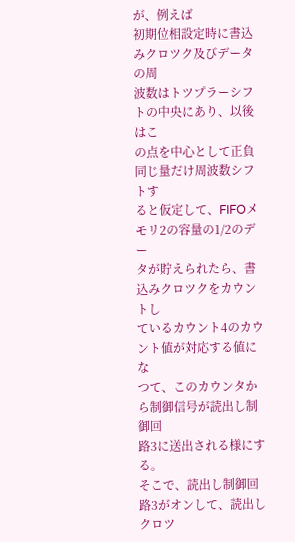が、例えば
初期位相設定時に書込みクロツク及びデータの周
波数はトツプラーシフトの中央にあり、以後はこ
の点を中心として正負同じ量だけ周波数シフトす
ると仮定して、FIFOメモリ2の容量の1/2のデー
タが貯えられたら、書込みクロツクをカウントし
ているカウント4のカウント値が対応する値にな
つて、このカウンタから制御信号が読出し制御回
路3に送出される様にする。
そこで、読出し制御回路3がオンして、読出し
クロツ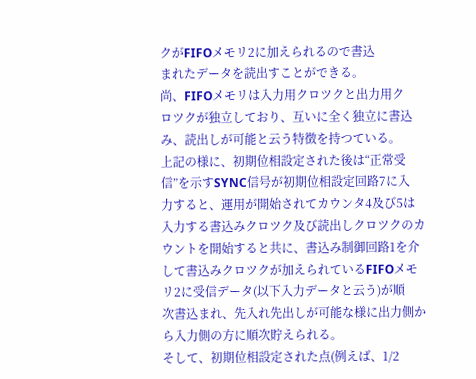クがFIFOメモリ2に加えられるので書込
まれたデータを読出すことができる。
尚、FIFOメモリは入力用クロツクと出力用ク
ロツクが独立しており、互いに全く独立に書込
み、読出しが可能と云う特徴を持つている。
上記の様に、初期位相設定された後は“正常受
信”を示すSYNC信号が初期位相設定回路7に入
力すると、運用が開始されてカウンタ4及び5は
入力する書込みクロツク及び読出しクロツクのカ
ウントを開始すると共に、書込み制御回路1を介
して書込みクロツクが加えられているFIFOメモ
リ2に受信データ(以下入力データと云う)が順
次書込まれ、先入れ先出しが可能な様に出力側か
ら入力側の方に順次貯えられる。
そして、初期位相設定された点(例えば、1/2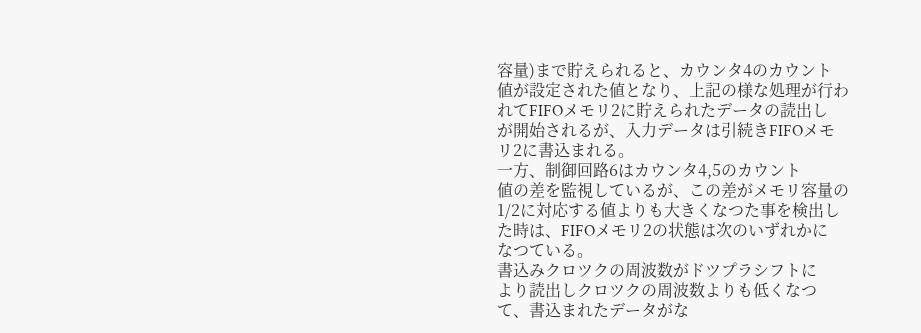容量)まで貯えられると、カウンタ4のカウント
値が設定された値となり、上記の様な処理が行わ
れてFIFOメモリ2に貯えられたデータの読出し
が開始されるが、入力データは引続きFIFOメモ
リ2に書込まれる。
一方、制御回路6はカウンタ4,5のカウント
値の差を監視しているが、この差がメモリ容量の
1/2に対応する値よりも大きくなつた事を検出し
た時は、FIFOメモリ2の状態は次のいずれかに
なつている。
書込みクロツクの周波数がドツプラシフトに
より読出しクロツクの周波数よりも低くなつ
て、書込まれたデータがな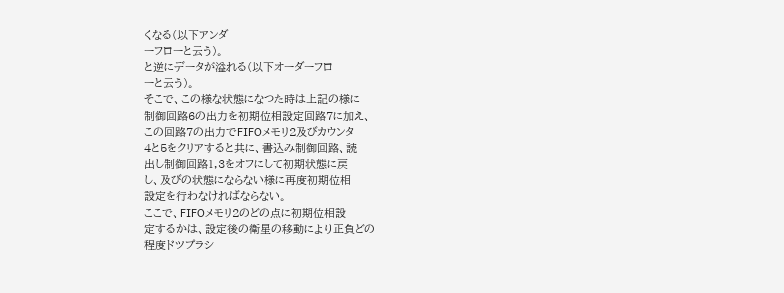くなる(以下アンダ
ーフローと云う)。
と逆にデータが溢れる(以下オーダーフロ
ーと云う)。
そこで、この様な状態になつた時は上記の様に
制御回路6の出力を初期位相設定回路7に加え、
この回路7の出力でFIFOメモリ2及びカウンタ
4と5をクリアすると共に、書込み制御回路、読
出し制御回路1,3をオフにして初期状態に戻
し、及びの状態にならない様に再度初期位相
設定を行わなければならない。
ここで、FIFOメモリ2のどの点に初期位相設
定するかは、設定後の衛星の移動により正負どの
程度ドツプラシ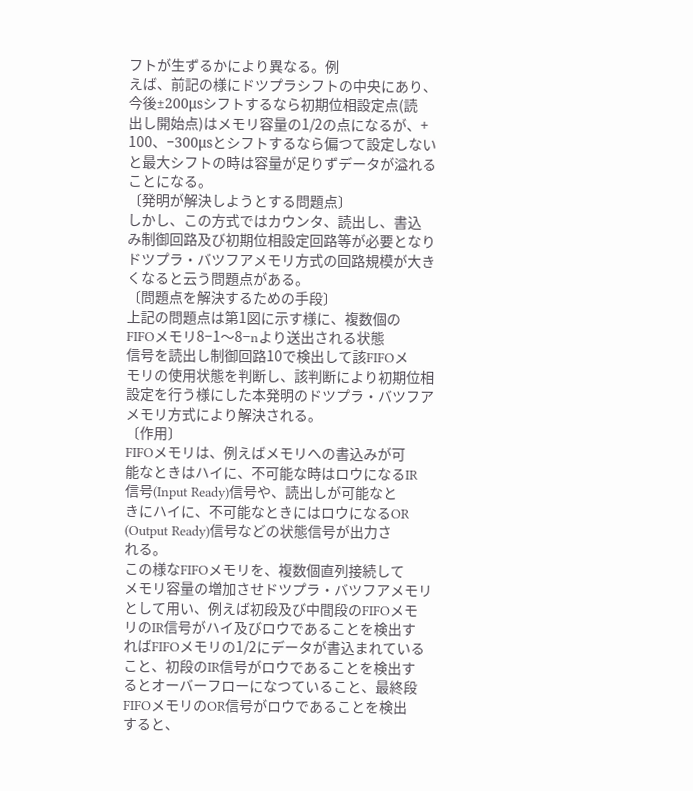フトが生ずるかにより異なる。例
えば、前記の様にドツプラシフトの中央にあり、
今後±200μsシフトするなら初期位相設定点(読
出し開始点)はメモリ容量の1/2の点になるが、+
100、−300μsとシフトするなら偏つて設定しない
と最大シフトの時は容量が足りずデータが溢れる
ことになる。
〔発明が解決しようとする問題点〕
しかし、この方式ではカウンタ、読出し、書込
み制御回路及び初期位相設定回路等が必要となり
ドツプラ・バツフアメモリ方式の回路規模が大き
くなると云う問題点がある。
〔問題点を解決するための手段〕
上記の問題点は第1図に示す様に、複数個の
FIFOメモリ8−1〜8−nより送出される状態
信号を読出し制御回路10で検出して該FIFOメ
モリの使用状態を判断し、該判断により初期位相
設定を行う様にした本発明のドツプラ・バツフア
メモリ方式により解決される。
〔作用〕
FIFOメモリは、例えばメモリへの書込みが可
能なときはハイに、不可能な時はロウになるIR
信号(Input Ready)信号や、読出しが可能なと
きにハイに、不可能なときにはロウになるOR
(Output Ready)信号などの状態信号が出力さ
れる。
この様なFIFOメモリを、複数個直列接続して
メモリ容量の増加させドツプラ・バツフアメモリ
として用い、例えば初段及び中間段のFIFOメモ
リのIR信号がハイ及びロウであることを検出す
ればFIFOメモリの1/2にデータが書込まれている
こと、初段のIR信号がロウであることを検出す
るとオーバーフローになつていること、最終段
FIFOメモリのOR信号がロウであることを検出
すると、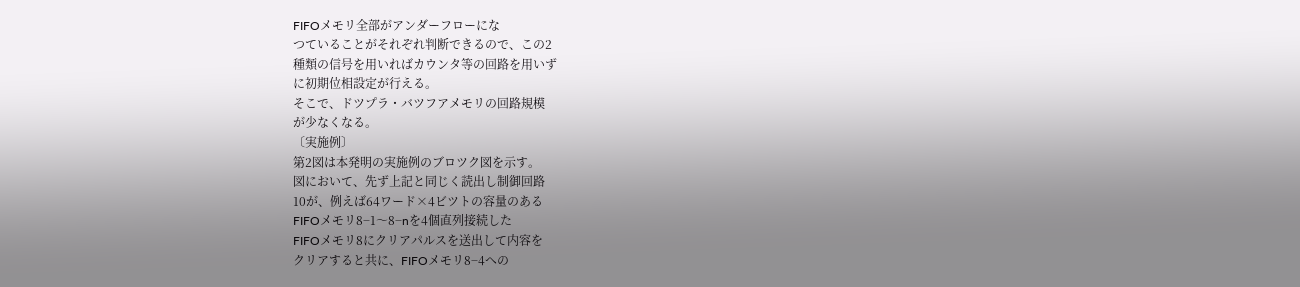FIFOメモリ全部がアンダーフローにな
つていることがそれぞれ判断できるので、この2
種類の信号を用いればカウンタ等の回路を用いず
に初期位相設定が行える。
そこで、ドツプラ・バツフアメモリの回路規模
が少なくなる。
〔実施例〕
第2図は本発明の実施例のブロツク図を示す。
図において、先ず上記と同じく読出し制御回路
10が、例えば64ワード×4ビツトの容量のある
FIFOメモリ8−1〜8−nを4個直列接続した
FIFOメモリ8にクリアパルスを送出して内容を
クリアすると共に、FIFOメモリ8−4への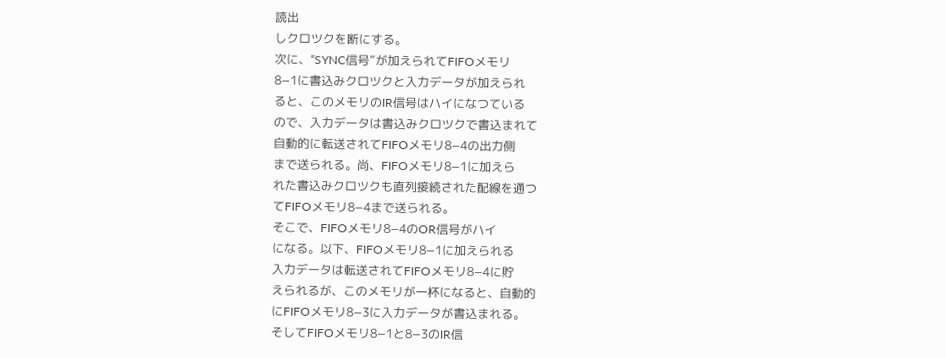読出
しクロツクを断にする。
次に、“SYNC信号”が加えられてFIFOメモリ
8−1に書込みクロツクと入力データが加えられ
ると、このメモリのIR信号はハイになつている
ので、入力データは書込みクロツクで書込まれて
自動的に転送されてFIFOメモリ8−4の出力側
まで送られる。尚、FIFOメモリ8−1に加えら
れた書込みクロツクも直列接続された配線を通つ
てFIFOメモリ8−4まで送られる。
そこで、FIFOメモリ8−4のOR信号がハイ
になる。以下、FIFOメモリ8−1に加えられる
入力データは転送されてFIFOメモリ8−4に貯
えられるが、このメモリが一杯になると、自動的
にFIFOメモリ8−3に入力データが書込まれる。
そしてFIFOメモリ8−1と8−3のIR信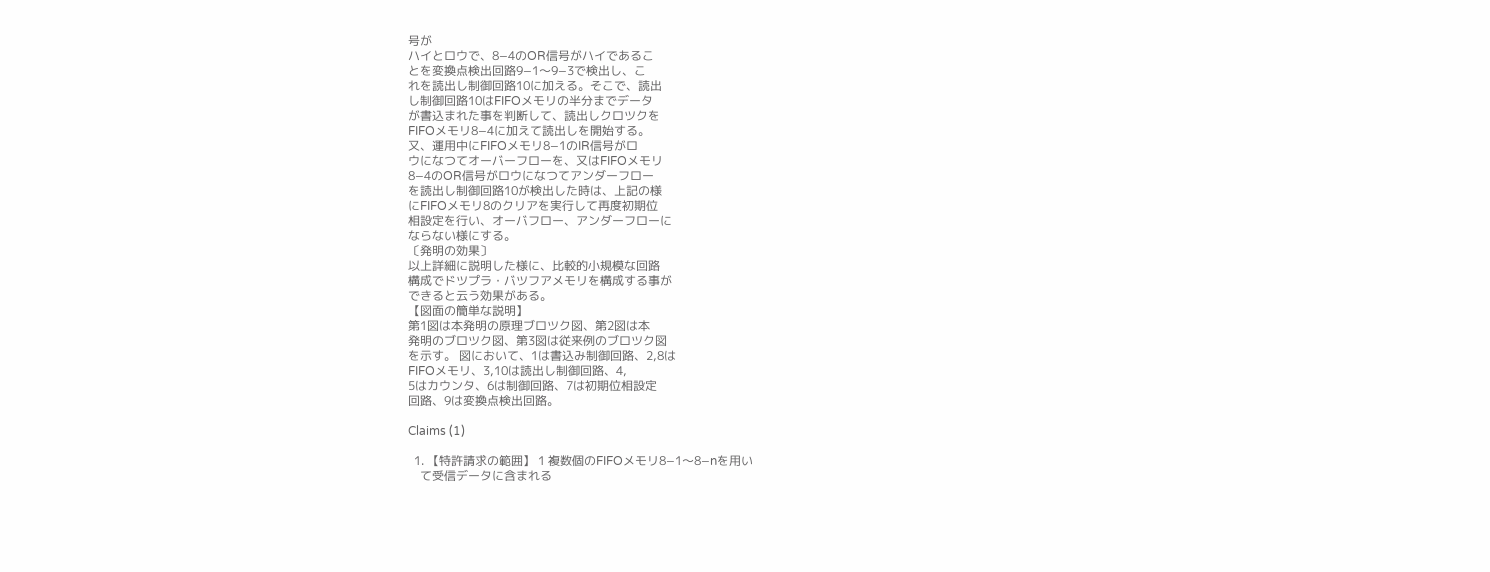号が
ハイとロウで、8−4のOR信号がハイであるこ
とを変換点検出回路9−1〜9−3で検出し、こ
れを読出し制御回路10に加える。そこで、読出
し制御回路10はFIFOメモリの半分までデータ
が書込まれた事を判断して、読出しクロツクを
FIFOメモリ8−4に加えて読出しを開始する。
又、運用中にFIFOメモリ8−1のIR信号がロ
ウになつてオーバーフローを、又はFIFOメモリ
8−4のOR信号がロウになつてアンダーフロー
を読出し制御回路10が検出した時は、上記の様
にFIFOメモリ8のクリアを実行して再度初期位
相設定を行い、オーバフロー、アンダーフローに
ならない様にする。
〔発明の効果〕
以上詳細に説明した様に、比較的小規模な回路
構成でドツプラ・バツフアメモリを構成する事が
できると云う効果がある。
【図面の簡単な説明】
第1図は本発明の原理ブロツク図、第2図は本
発明のブロツク図、第3図は従来例のブロツク図
を示す。 図において、1は書込み制御回路、2,8は
FIFOメモリ、3,10は読出し制御回路、4,
5はカウンタ、6は制御回路、7は初期位相設定
回路、9は変換点検出回路。

Claims (1)

  1. 【特許請求の範囲】 1 複数個のFIFOメモリ8−1〜8−nを用い
    て受信データに含まれる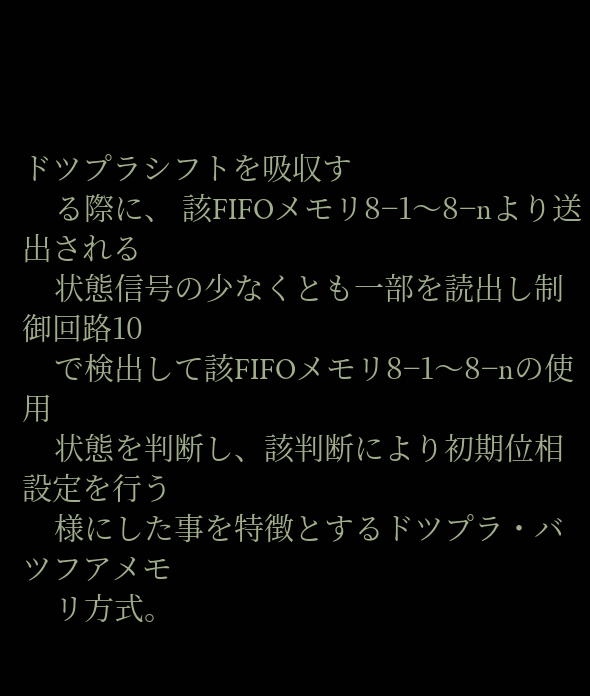ドツプラシフトを吸収す
    る際に、 該FIFOメモリ8−1〜8−nより送出される
    状態信号の少なくとも一部を読出し制御回路10
    で検出して該FIFOメモリ8−1〜8−nの使用
    状態を判断し、該判断により初期位相設定を行う
    様にした事を特徴とするドツプラ・バツフアメモ
    リ方式。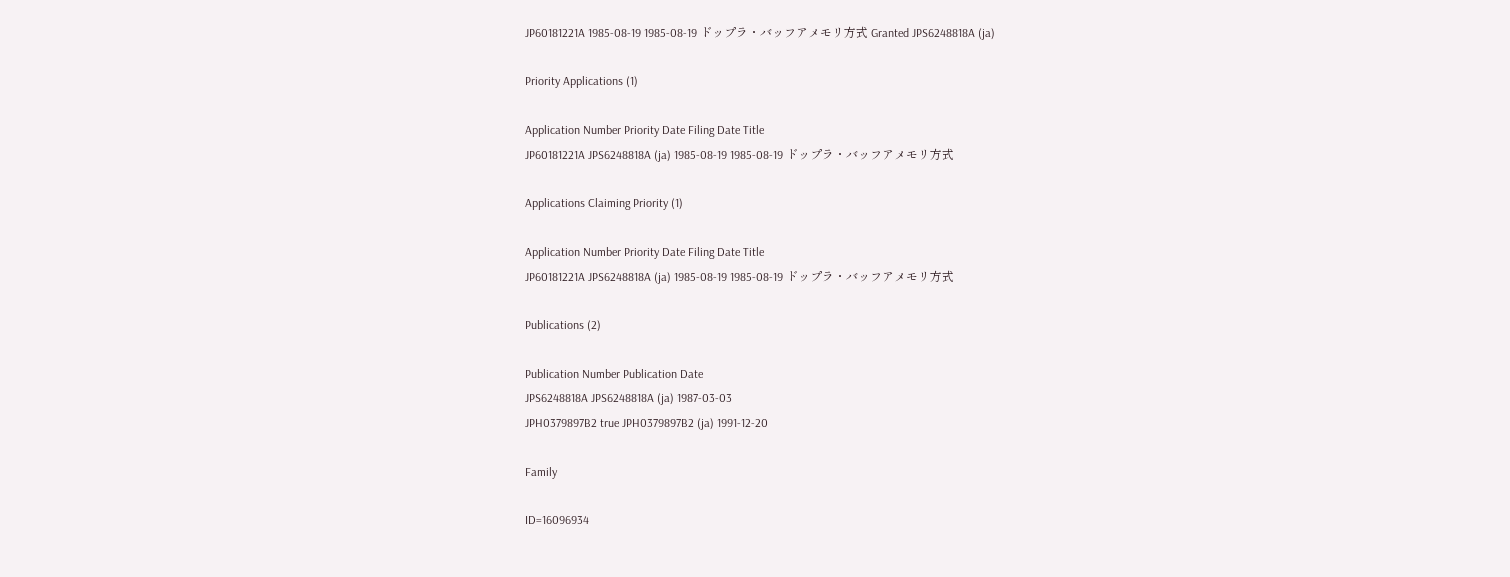JP60181221A 1985-08-19 1985-08-19 ドップラ・バッフアメモリ方式 Granted JPS6248818A (ja)

Priority Applications (1)

Application Number Priority Date Filing Date Title
JP60181221A JPS6248818A (ja) 1985-08-19 1985-08-19 ドップラ・バッフアメモリ方式

Applications Claiming Priority (1)

Application Number Priority Date Filing Date Title
JP60181221A JPS6248818A (ja) 1985-08-19 1985-08-19 ドップラ・バッフアメモリ方式

Publications (2)

Publication Number Publication Date
JPS6248818A JPS6248818A (ja) 1987-03-03
JPH0379897B2 true JPH0379897B2 (ja) 1991-12-20

Family

ID=16096934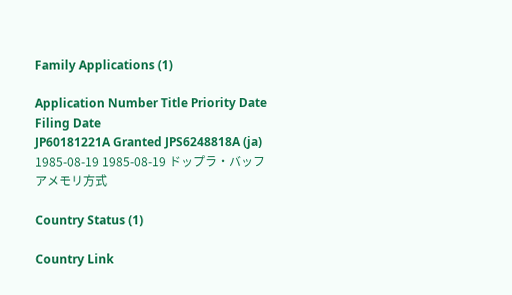Family Applications (1)

Application Number Title Priority Date Filing Date
JP60181221A Granted JPS6248818A (ja) 1985-08-19 1985-08-19 ドップラ・バッフアメモリ方式

Country Status (1)

Country Link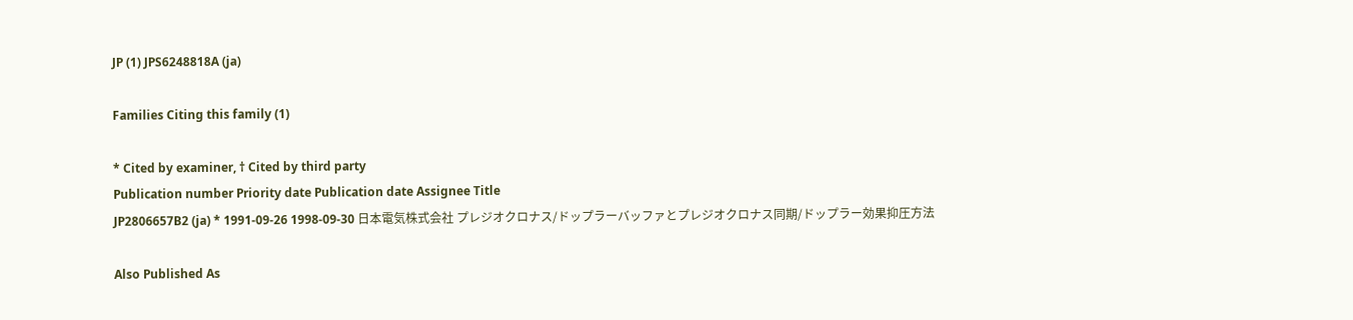JP (1) JPS6248818A (ja)

Families Citing this family (1)

* Cited by examiner, † Cited by third party
Publication number Priority date Publication date Assignee Title
JP2806657B2 (ja) * 1991-09-26 1998-09-30 日本電気株式会社 プレジオクロナス/ドップラーバッファとプレジオクロナス同期/ドップラー効果抑圧方法

Also Published As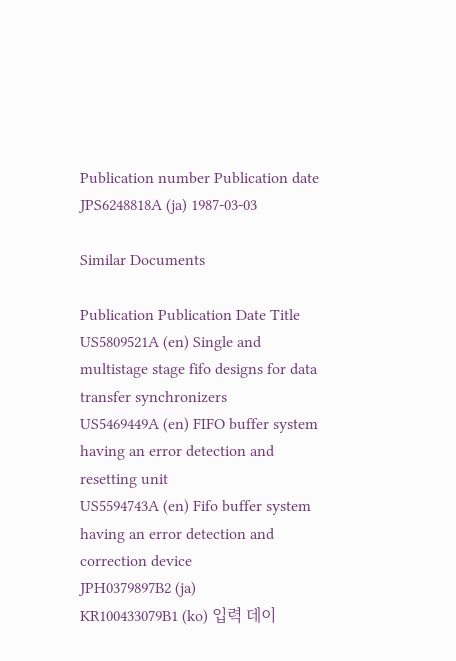Publication number Publication date
JPS6248818A (ja) 1987-03-03

Similar Documents

Publication Publication Date Title
US5809521A (en) Single and multistage stage fifo designs for data transfer synchronizers
US5469449A (en) FIFO buffer system having an error detection and resetting unit
US5594743A (en) Fifo buffer system having an error detection and correction device
JPH0379897B2 (ja)
KR100433079B1 (ko) 입력 데이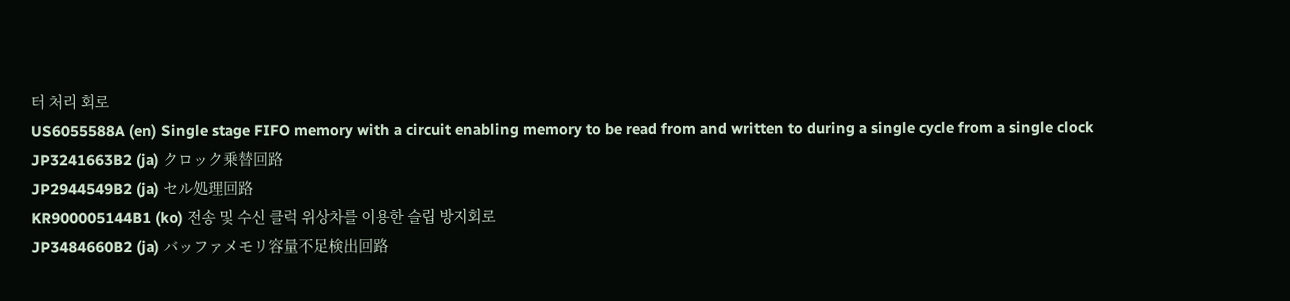터 처리 회로
US6055588A (en) Single stage FIFO memory with a circuit enabling memory to be read from and written to during a single cycle from a single clock
JP3241663B2 (ja) クロック乗替回路
JP2944549B2 (ja) セル処理回路
KR900005144B1 (ko) 전송 및 수신 클럭 위상차를 이용한 슬립 방지회로
JP3484660B2 (ja) バッファメモリ容量不足検出回路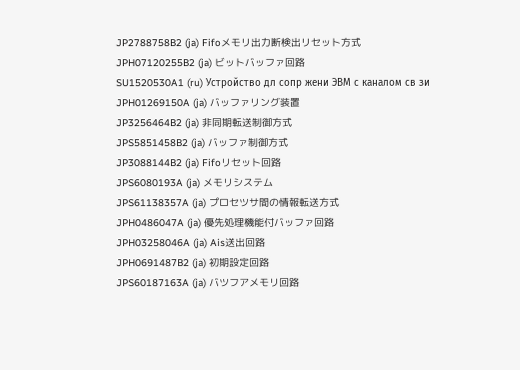JP2788758B2 (ja) Fifoメモリ出力断検出リセット方式
JPH07120255B2 (ja) ビットバッファ回路
SU1520530A1 (ru) Устройство дл сопр жени ЭВМ с каналом св зи
JPH01269150A (ja) バッファリング装置
JP3256464B2 (ja) 非同期転送制御方式
JPS5851458B2 (ja) バッファ制御方式
JP3088144B2 (ja) Fifoリセット回路
JPS6080193A (ja) メモリシステム
JPS61138357A (ja) プロセツサ間の情報転送方式
JPH0486047A (ja) 優先処理機能付バッファ回路
JPH03258046A (ja) Ais送出回路
JPH0691487B2 (ja) 初期設定回路
JPS60187163A (ja) バツフアメモリ回路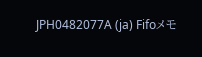JPH0482077A (ja) Fifoメモ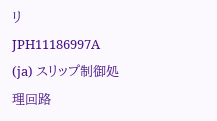リ
JPH11186997A (ja) スリップ制御処理回路